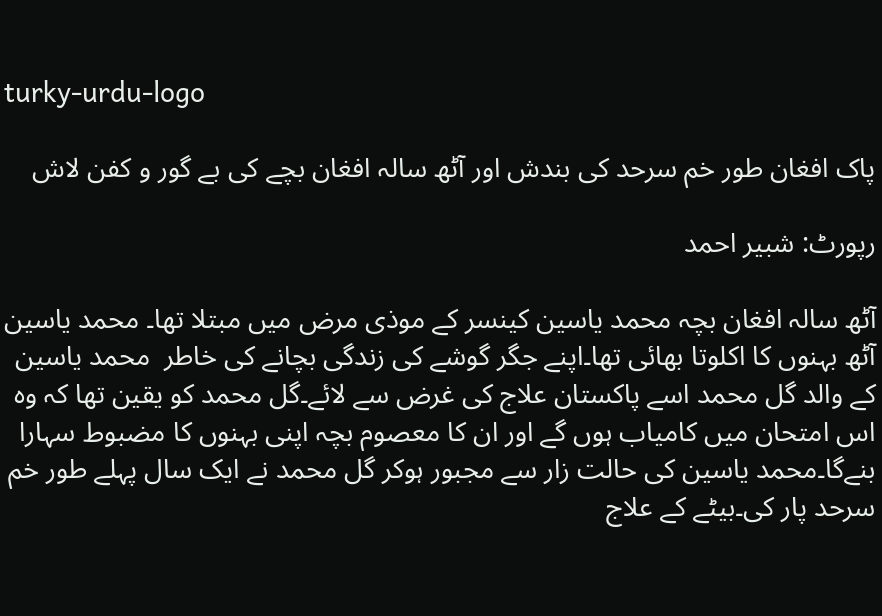turky-urdu-logo

پاک افغان طور خم سرحد کی بندش اور آٹھ سالہ افغان بچے کی بے گور و کفن لاش

رپورٹ: شبیر احمد

آٹھ سالہ افغان بچہ محمد یاسین کینسر کے موذی مرض میں مبتلا تھا۔ محمد یاسین آٹھ بہنوں کا اکلوتا بھائی تھا۔اپنے جگر گوشے کی زندگی بچانے کی خاطر  محمد یاسین  کے والد گل محمد اسے پاکستان علاج کی غرض سے لائے۔گل محمد کو یقین تھا کہ وہ اس امتحان میں کامیاب ہوں گے اور ان کا معصوم بچہ اپنی بہنوں کا مضبوط سہارا بنےگا۔محمد یاسین کی حالت زار سے مجبور ہوکر گل محمد نے ایک سال پہلے طور خم سرحد پار کی۔بیٹے کے علاج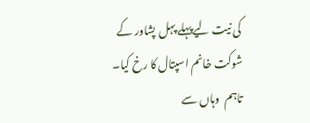کی نیت لیےپہلے پہل پشاور کے شوکت خانم اسپتال کا رخ کیا۔ تاہم  وہاں سے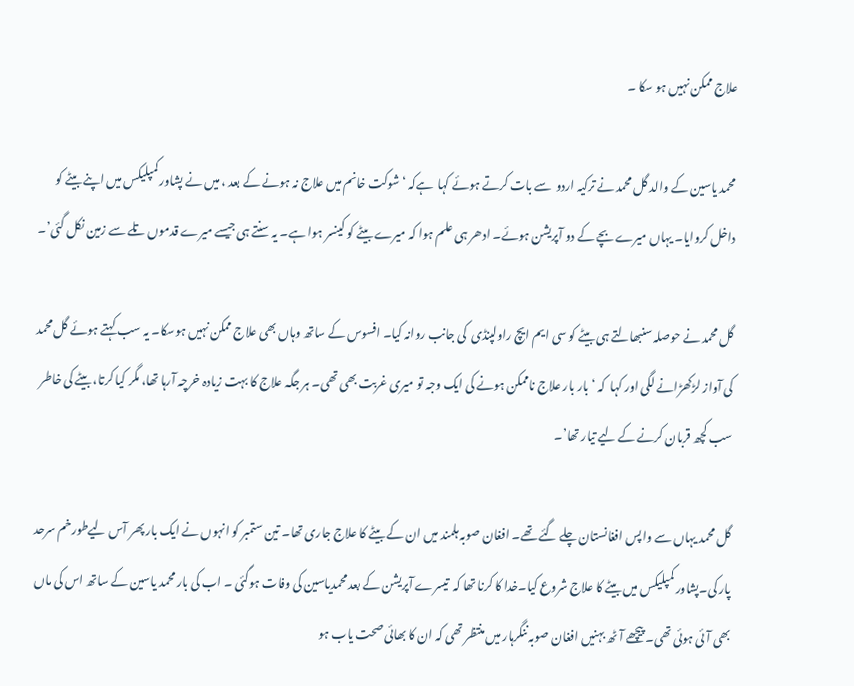علاج ممکن نہیں ہو سکا ۔

محمد یاسین کے والد گل محمد نے ترکیہ اردو  سے بات کرتے ہوئے کہا  ہےکہ ‘شوکت خانم میں علاج نہ ہونے کے بعد ، میں نے پشاور کمپلیکس میں اپنے بیٹے کو داخل کروایا۔ یہاں میرے بچے کے دو آپریشن ہوئے۔ ادھر ہی علم ہوا کہ میرے بیٹے کو کینسر ہوا ہے۔ یہ سنتے ہی جیسے میرے قدموں تلے سے زمین نکل گئی’۔

گل محمد نے حوصلہ سنبھالتے ہی بیٹے کو سی ایم ایچ راولپنڈی  کی جانب روانہ کیا۔ افسوس کے ساتھ وہاں بھی علاج ممکن نہیں ہوسکا۔ یہ سب کہتے ہوئے گل محمد کی آواز لڑکھڑانے لگی اور کہا  کہ ‘ بار بار علاج ناممکن ہونے کی ایک وجہ تو میری غربت بھی تھی۔ ہر جگہ علاج کا بہت زیادہ خرچہ آرہا تھا، مگر کیا کرتا، بیٹے کی خاطر سب کچھ قربان کرنے کے لیے تیار تھا’۔

گل محمد یہاں سے واپس افغانستان چلے گئے تھے۔ افغان صوبہ ہلمند میں ان کے بیٹے کا علاج جاری تھا۔ تین ستمبر کو انہوں نے ایک بار پھر آس لیےطورخم سرحد پار کی۔پشاور کمپلیکس میں بیٹے کا علاج شروع کیا۔خدا کا کرنا تھا کہ  تیسرے آپریشن کے بعد محمدیاسین کی وفات ہوگئی ۔ اب کی بار محمد یاسین کے ساتھ اس کی ماں بھی آئی ہوئی تھی۔ پیچھے آٹھ بہنیں افغان صوبہ ننگرہار میں منتظر تھی کہ ان کا بھائی صحت یاب ہو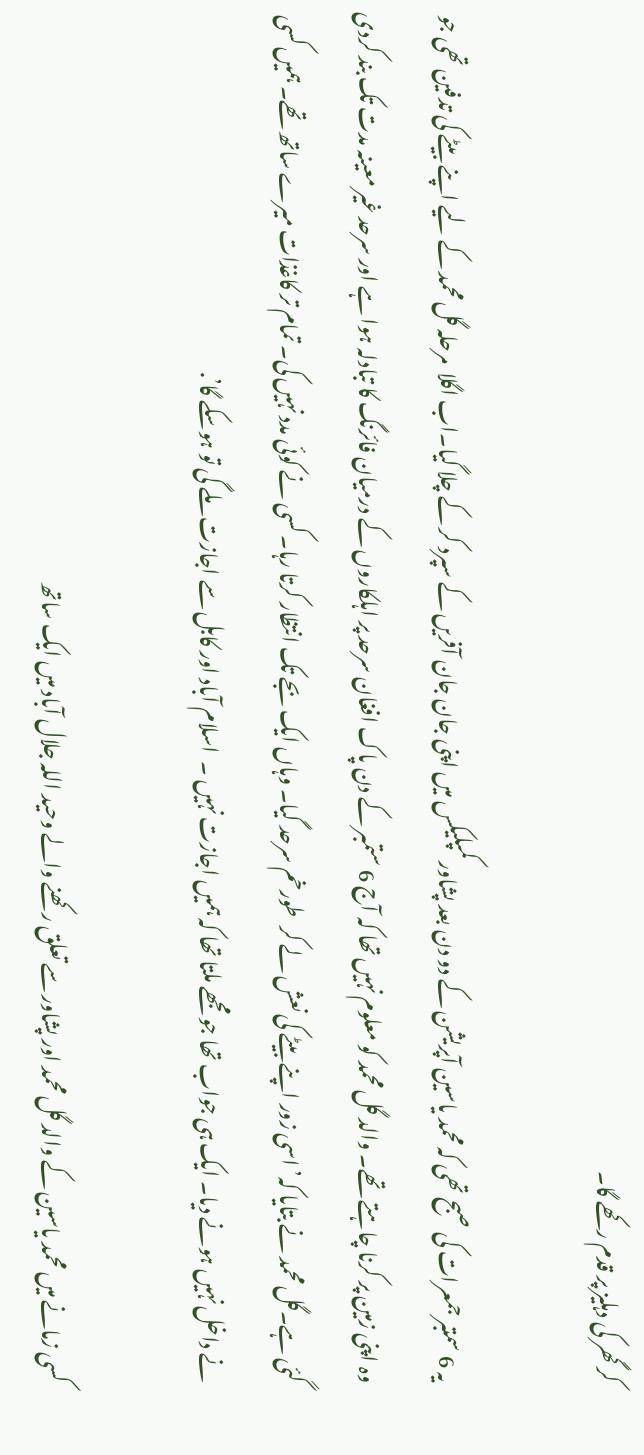کر گھر کی دہلیز پر قدم رکھے گا۔

یہ 6 سمتبر جمعرات کی صبح تھی کہ محمد یاسین آپریشن کے دو دن بعد پشاور کمپلیکس میں اپنی جان جان آفریں کے سپرد کر کے چلا گیا۔اب اگلا  مرحلہ گل محمد کے لیے اپنے بیٹے کی تدفین تھی جو وہ اپنی زمین پر کرنا چاہتے تھے۔ والد گل محمد کو معلوم نہیں تھا کہ آج 6 ستمبر کے دن پاک افغان سرحد پر اہلکاروں کے درمیان فائرنگ کا تبادلہ ہوا ہے اور سرحد غیر معینہ مدت تک بند کردی گئی ہے۔گل محمد نے بتایا کہ’ اسی زور اپنے بیٹے کی نعش لے کر  طورخم سرحد گیا۔ وہاں ایک بجے تک انتظار کرتا رہا۔ کسی نے کوئی مدد نہیں کی۔ تمام تر کاغذات میرے ساتھ تھے۔ ہمیں کسی نے داخل نہیں ہونے دیا۔ ایک ہی جواب تھا جو مجھے ملتا تھا کہ ہمیں اجازت نہیں ۔  اسلام آباد اور کابل سے اجازت ملے گی تو ہوسکے گا’.

کسی زمانے میں محمد یاسین کے والد گل محمد اور پشاور سے تعلق رکھنے والے وحید اللہ جلال آباد میں ایک ساتھ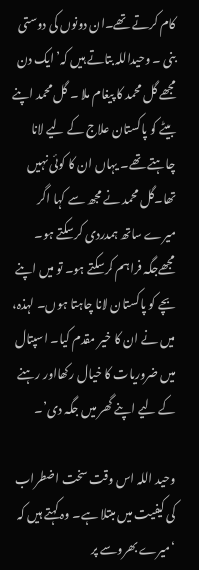کام کرتے تھے۔ان دونوں کی دوستی بنی ۔ وحیداللہ بتاتے ہیں کہ’ایک دن مجھے گل محمد کا پیغام ملا ۔ گل محمد اپنے بیٹے کو پاکستان علاج کے لیے لانا چاہتے تھے۔ یہاں ان کا کوئی نہیں تھا۔گل محمد نے مجھ سے کہا اگر میرے ساتھ ہمدردی کرسکتے ہو۔ مجھےجگہ فراہم کرسکتے ہو۔ تو میں اپنے بچے کو پاکستان لانا چاہتا ہوں۔ لہذہ، میں نے ان کا خیر مقدم کیا۔ اسپتال میں ضروریات کا خیال رکھااور رہنے کے لیے اپنے گھر میں جگہ دی’۔

وحید اللہ اس وقت سخت اضطراب کی کیفیت میں مبتلا ہے۔ وہ کہتے ہیں کہ ‘میرے بھروسے پر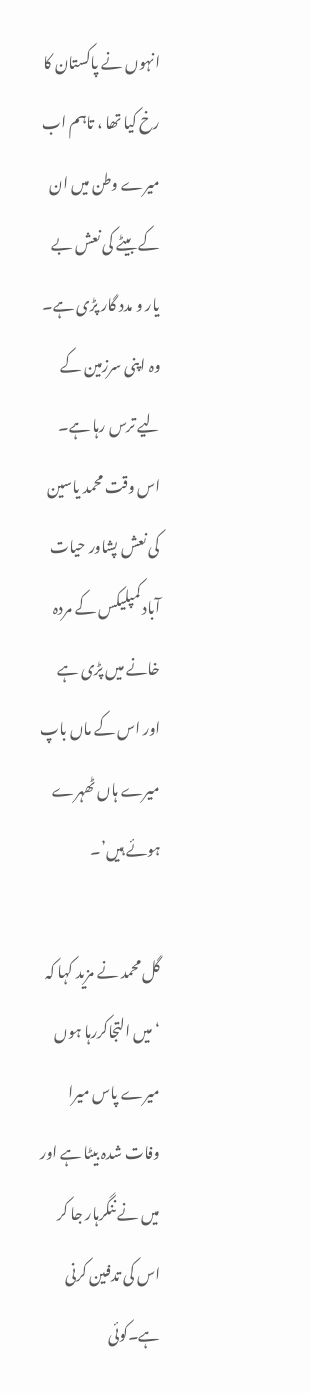انہوں نے پاکستان کا رخ کیا تھا ، تاہم اب میرے وطن میں ان کے بیٹے کی نعش بے یار و مدد گار پڑی ہے۔ وہ اپنی سرزمین کے لیے ترس رہا ہے۔ اس وقت محمد یاسین کی نعش پشاور حیات آباد کمپلیکس کے مردہ خانے میں پڑی ہے اور اس کے ماں باپ میرے ہاں ٹھہرے ہوئے ہیں’۔

گل محمد نے مزید کہا کہ ‘میں التجاکررہا ہوں  میرے پاس میرا وفات شدہ بیٹا ہے اور میں نے ننگرہار جا کر اس کی تدفین کرنی ہے۔کوئی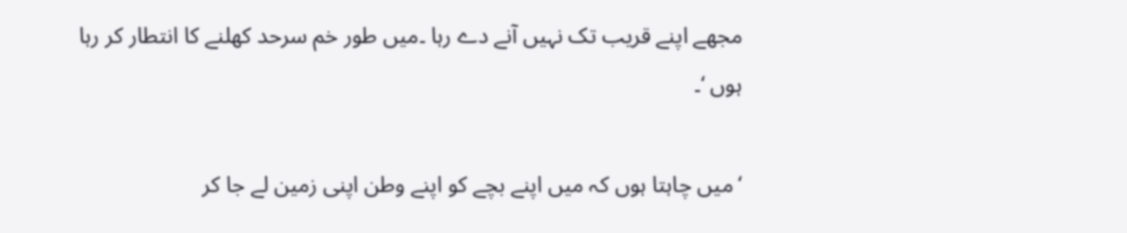مجھے اپنے قریب تک نہیں آنے دے رہا ۔میں طور خم سرحد کھلنے کا انتطار کر رہا ہوں ‘۔

‘میں چاہتا ہوں کہ میں اپنے بچے کو اپنے وطن اپنی زمین لے جا کر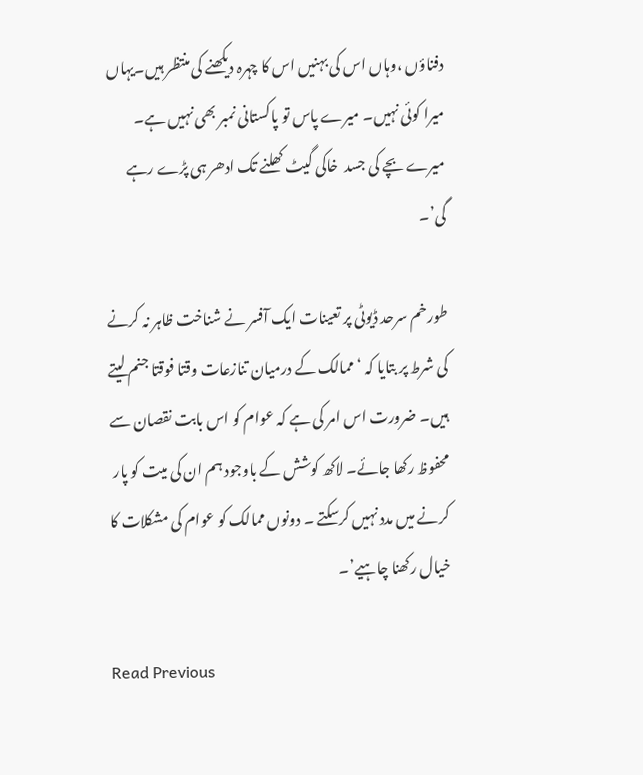دفناؤں ،وہاں اس کی بہنیں اس کا چہرہ دیکھنے کی منتظر ہیں۔یہاں میرا کوئی نہیں۔ میرے پاس تو پاکستانی نمبر بھی نہیں ہے۔ میرے بچے کی جسد  خاکی گیٹ کھلنے تک ادھر ہی پڑے رہے گی’۔

طورخم سرحد ڈیوٹی پر تعینات ایک آفسر نے شناخت ظاہر نہ کرنے کی شرط پر بتایا کہ ‘ممالک کے درمیان تنازعات وقتا فوقتا جنم لیتے ہیں۔ ضرورت اس امر کی ہے کہ عوام کو اس بابت نقصان سے محفوظ رکھا جائے۔ لاکھ کوشش کے باوجود ہم ان کی میت کو پار کرنے میں مدد نہیں کرسکتے ۔ دونوں ممالک کو عوام کی مشکلات کا خیال رکھنا چاہیے’۔

Read Previous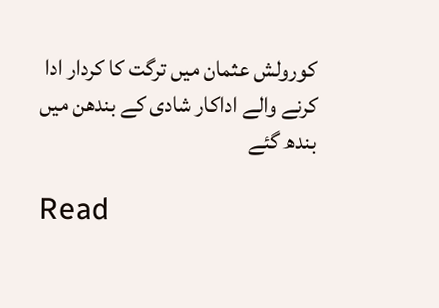کورولش عثمان میں ترگت کا کردار ادا کرنے والے اداکار شادی کے بندھن میں بندھ گئے

Read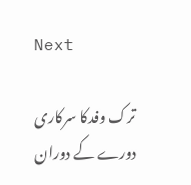Next

ترک وفدکا سرکاری دورے کے دوران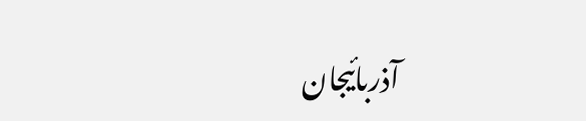آذربائیجان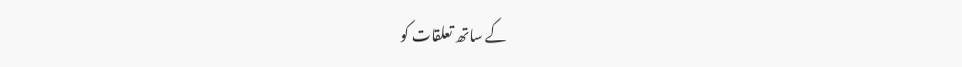کے ساتھ تعلقات کو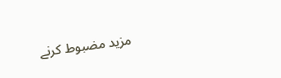مزید مضبوط کرنے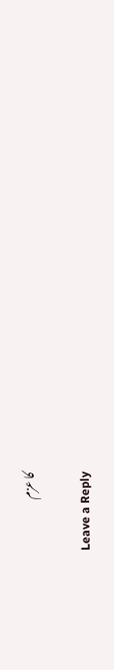کا عزم

Leave a Reply